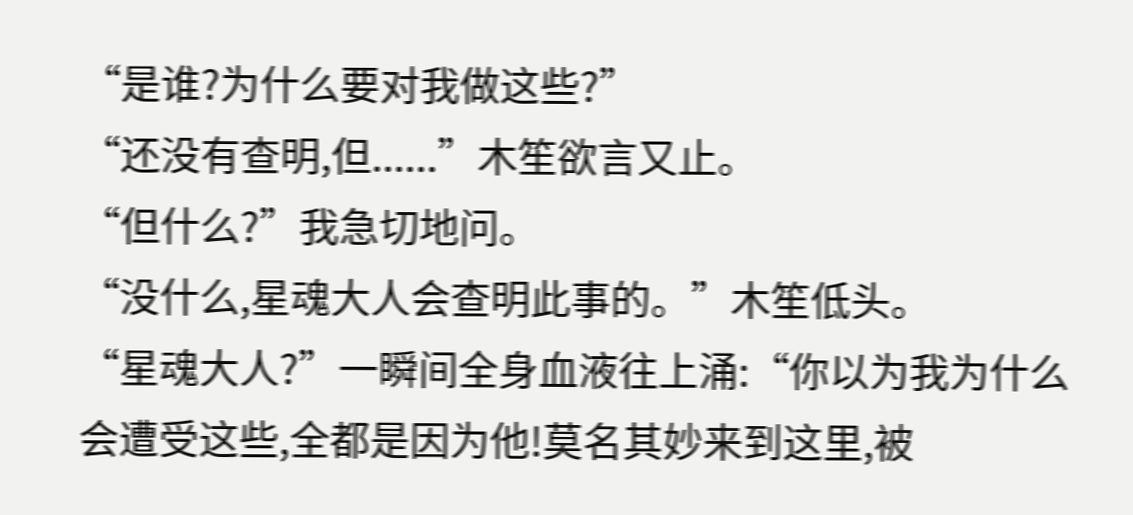“是谁?为什么要对我做这些?”
“还没有查明,但......”木笙欲言又止。
“但什么?”我急切地问。
“没什么,星魂大人会查明此事的。”木笙低头。
“星魂大人?”一瞬间全身血液往上涌:“你以为我为什么会遭受这些,全都是因为他!莫名其妙来到这里,被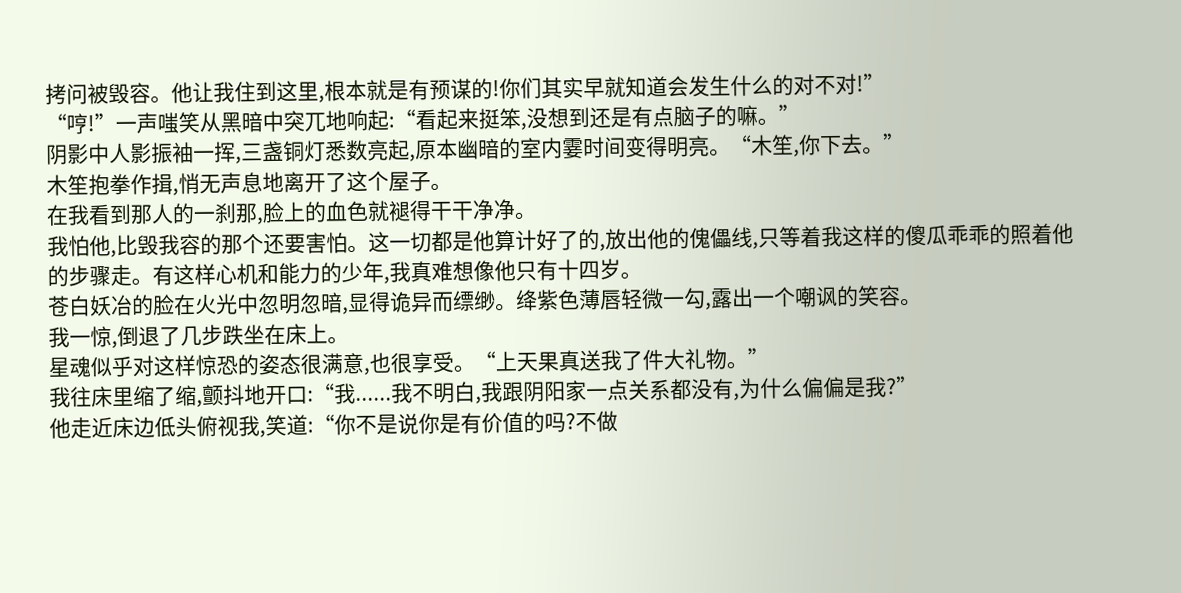拷问被毁容。他让我住到这里,根本就是有预谋的!你们其实早就知道会发生什么的对不对!”
“哼!”一声嗤笑从黑暗中突兀地响起:“看起来挺笨,没想到还是有点脑子的嘛。”
阴影中人影振袖一挥,三盏铜灯悉数亮起,原本幽暗的室内霎时间变得明亮。“木笙,你下去。”
木笙抱拳作揖,悄无声息地离开了这个屋子。
在我看到那人的一刹那,脸上的血色就褪得干干净净。
我怕他,比毁我容的那个还要害怕。这一切都是他算计好了的,放出他的傀儡线,只等着我这样的傻瓜乖乖的照着他的步骤走。有这样心机和能力的少年,我真难想像他只有十四岁。
苍白妖冶的脸在火光中忽明忽暗,显得诡异而缥缈。绛紫色薄唇轻微一勾,露出一个嘲讽的笑容。
我一惊,倒退了几步跌坐在床上。
星魂似乎对这样惊恐的姿态很满意,也很享受。“上天果真送我了件大礼物。”
我往床里缩了缩,颤抖地开口:“我......我不明白,我跟阴阳家一点关系都没有,为什么偏偏是我?”
他走近床边低头俯视我,笑道:“你不是说你是有价值的吗?不做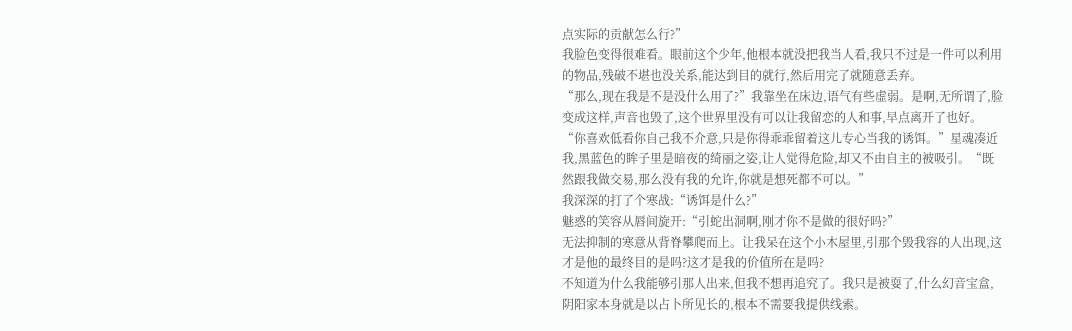点实际的贡献怎么行?”
我脸色变得很难看。眼前这个少年,他根本就没把我当人看,我只不过是一件可以利用的物品,残破不堪也没关系,能达到目的就行,然后用完了就随意丢弃。
“那么,现在我是不是没什么用了?”我靠坐在床边,语气有些虚弱。是啊,无所谓了,脸变成这样,声音也毁了,这个世界里没有可以让我留恋的人和事,早点离开了也好。
“你喜欢低看你自己我不介意,只是你得乖乖留着这儿专心当我的诱饵。”星魂凑近我,黑蓝色的眸子里是暗夜的绮丽之姿,让人觉得危险,却又不由自主的被吸引。“既然跟我做交易,那么没有我的允许,你就是想死都不可以。”
我深深的打了个寒战:“诱饵是什么?”
魅惑的笑容从唇间旋开:“引蛇出洞啊,刚才你不是做的很好吗?”
无法抑制的寒意从背脊攀爬而上。让我呆在这个小木屋里,引那个毁我容的人出现,这才是他的最终目的是吗?这才是我的价值所在是吗?
不知道为什么我能够引那人出来,但我不想再追究了。我只是被耍了,什么幻音宝盒,阴阳家本身就是以占卜所见长的,根本不需要我提供线索。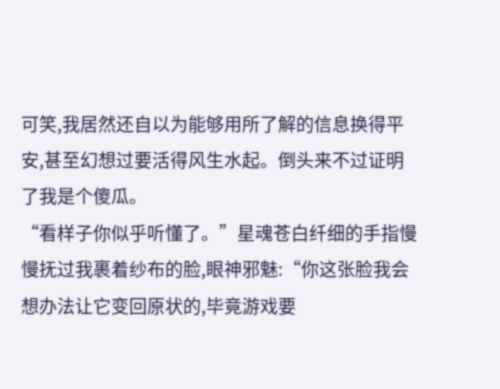可笑,我居然还自以为能够用所了解的信息换得平安,甚至幻想过要活得风生水起。倒头来不过证明了我是个傻瓜。
“看样子你似乎听懂了。”星魂苍白纤细的手指慢慢抚过我裹着纱布的脸,眼神邪魅:“你这张脸我会想办法让它变回原状的,毕竟游戏要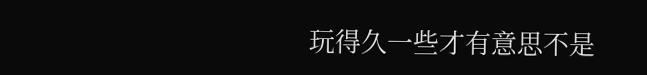玩得久一些才有意思不是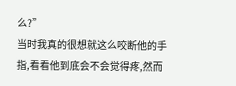么?”
当时我真的很想就这么咬断他的手指,看看他到底会不会觉得疼,然而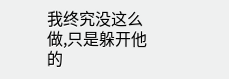我终究没这么做,只是躲开他的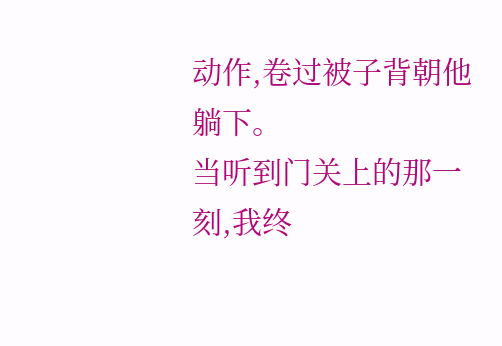动作,卷过被子背朝他躺下。
当听到门关上的那一刻,我终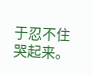于忍不住哭起来。